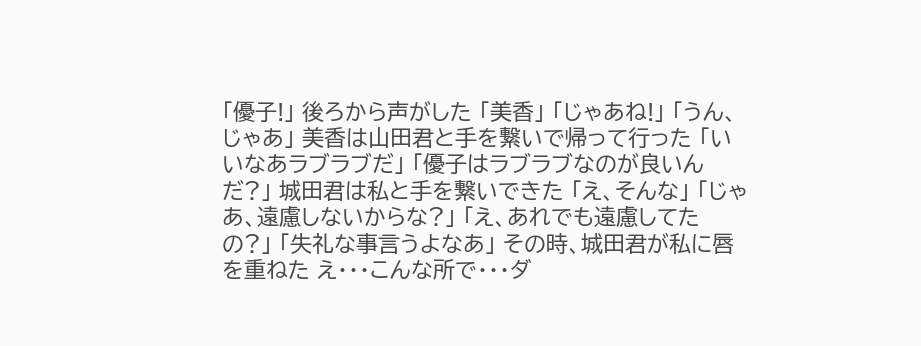「優子!」 後ろから声がした 「美香」 「じゃあね!」 「うん、じゃあ」 美香は山田君と手を繋いで帰って行った 「いいなあラブラブだ」 「優子はラブラブなのが良いんだ?」 城田君は私と手を繋いできた 「え、そんな」 「じゃあ、遠慮しないからな?」 「え、あれでも遠慮してたの?」 「失礼な事言うよなあ」 その時、城田君が私に唇を重ねた え・・・こんな所で・・・ダ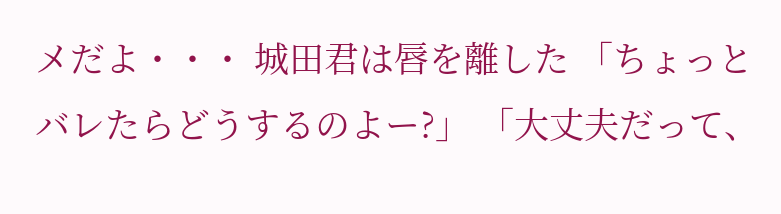メだよ・・・ 城田君は唇を離した 「ちょっとバレたらどうするのよー?」 「大丈夫だって、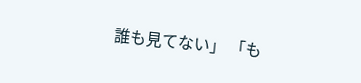誰も見てない」 「も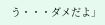う・・・ダメだよ」